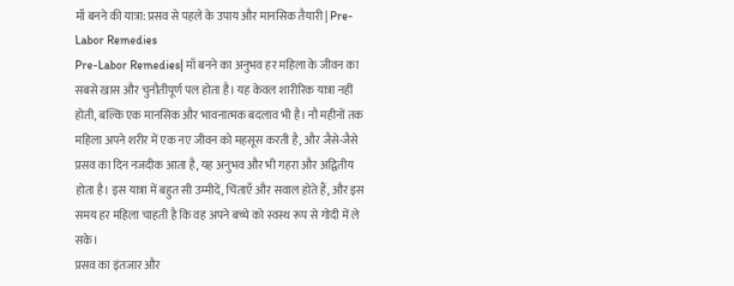माँ बनने की यात्रा: प्रसव से पहले के उपाय और मानसिक तैयारी | Pre-Labor Remedies
Pre-Labor Remedies| माँ बनने का अनुभव हर महिला के जीवन का सबसे खास और चुनौतीपूर्ण पल होता है। यह केवल शारीरिक यात्रा नहीं होती, बल्कि एक मानसिक और भावनात्मक बदलाव भी है। नौ महीनों तक महिला अपने शरीर में एक नए जीवन को महसूस करती है, और जैसे-जैसे प्रसव का दिन नजदीक आता है, यह अनुभव और भी गहरा और अद्वितीय होता है। इस यात्रा में बहुत सी उम्मीदें, चिंताएँ और सवाल होते हैं, और इस समय हर महिला चाहती है कि वह अपने बच्चे को स्वस्थ रूप से गोदी में ले सके।
प्रसव का इंतजार और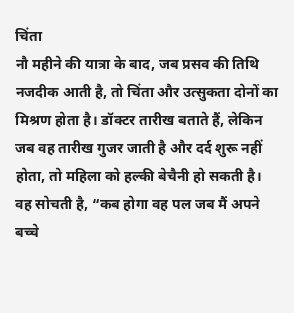चिंता
नौ महीने की यात्रा के बाद, जब प्रसव की तिथि नजदीक आती है, तो चिंता और उत्सुकता दोनों का मिश्रण होता है। डॉक्टर तारीख बताते हैं, लेकिन जब वह तारीख गुजर जाती है और दर्द शुरू नहीं होता, तो महिला को हल्की बेचैनी हो सकती है। वह सोचती है, “कब होगा वह पल जब मैं अपने बच्चे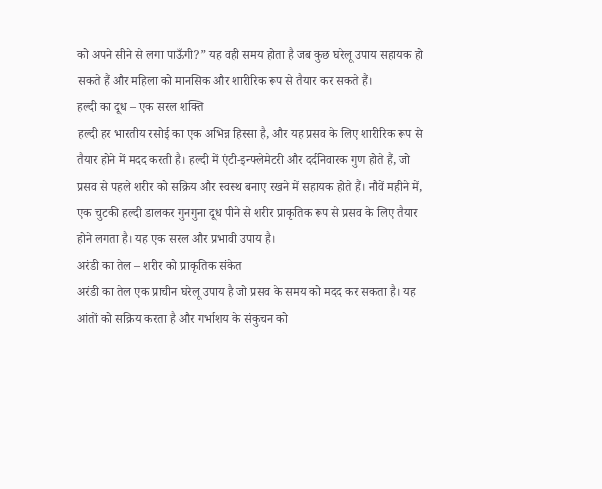को अपने सीने से लगा पाऊँगी?” यह वही समय होता है जब कुछ घरेलू उपाय सहायक हो सकते हैं और महिला को मानसिक और शारीरिक रूप से तैयार कर सकते हैं।
हल्दी का दूध – एक सरल शक्ति
हल्दी हर भारतीय रसोई का एक अभिन्न हिस्सा है, और यह प्रसव के लिए शारीरिक रूप से तैयार होने में मदद करती है। हल्दी में एंटी-इन्फ्लेमेटरी और दर्दनिवारक गुण होते हैं, जो प्रसव से पहले शरीर को सक्रिय और स्वस्थ बनाए रखने में सहायक होते हैं। नौवें महीने में, एक चुटकी हल्दी डालकर गुनगुना दूध पीने से शरीर प्राकृतिक रूप से प्रसव के लिए तैयार होने लगता है। यह एक सरल और प्रभावी उपाय है।
अरंडी का तेल – शरीर को प्राकृतिक संकेत
अरंडी का तेल एक प्राचीन घरेलू उपाय है जो प्रसव के समय को मदद कर सकता है। यह आंतों को सक्रिय करता है और गर्भाशय के संकुचन को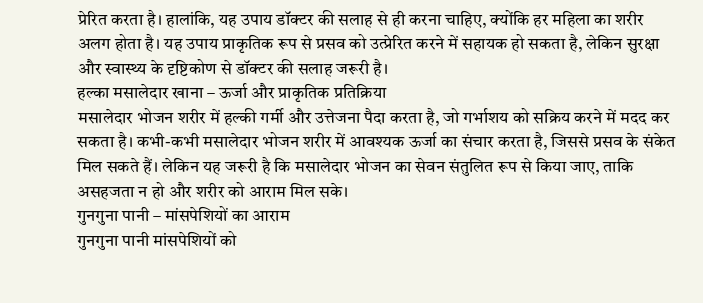प्रेरित करता है। हालांकि, यह उपाय डॉक्टर की सलाह से ही करना चाहिए, क्योंकि हर महिला का शरीर अलग होता है। यह उपाय प्राकृतिक रूप से प्रसव को उत्प्रेरित करने में सहायक हो सकता है, लेकिन सुरक्षा और स्वास्थ्य के दृष्टिकोण से डॉक्टर की सलाह जरूरी है।
हल्का मसालेदार खाना – ऊर्जा और प्राकृतिक प्रतिक्रिया
मसालेदार भोजन शरीर में हल्की गर्मी और उत्तेजना पैदा करता है, जो गर्भाशय को सक्रिय करने में मदद कर सकता है। कभी-कभी मसालेदार भोजन शरीर में आवश्यक ऊर्जा का संचार करता है, जिससे प्रसव के संकेत मिल सकते हैं। लेकिन यह जरूरी है कि मसालेदार भोजन का सेवन संतुलित रूप से किया जाए, ताकि असहजता न हो और शरीर को आराम मिल सके।
गुनगुना पानी – मांसपेशियों का आराम
गुनगुना पानी मांसपेशियों को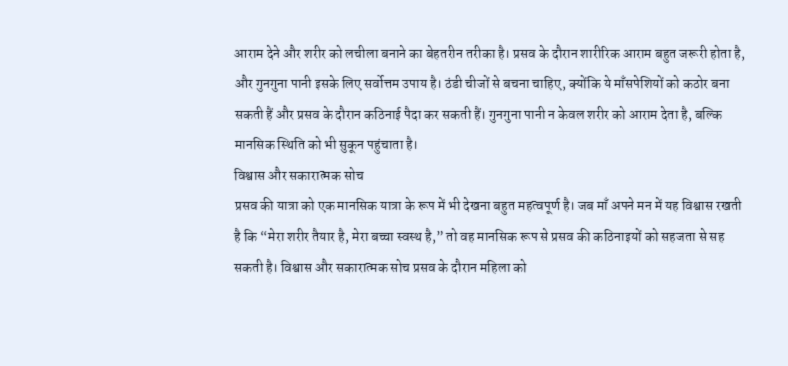आराम देने और शरीर को लचीला बनाने का बेहतरीन तरीका है। प्रसव के दौरान शारीरिक आराम बहुत जरूरी होता है, और गुनगुना पानी इसके लिए सर्वोत्तम उपाय है। ठंडी चीजों से बचना चाहिए, क्योंकि ये माँसपेशियों को कठोर बना सकती हैं और प्रसव के दौरान कठिनाई पैदा कर सकती हैं। गुनगुना पानी न केवल शरीर को आराम देता है, बल्कि मानसिक स्थिति को भी सुकून पहुंचाता है।
विश्वास और सकारात्मक सोच
प्रसव की यात्रा को एक मानसिक यात्रा के रूप में भी देखना बहुत महत्वपूर्ण है। जब माँ अपने मन में यह विश्वास रखती है कि “मेरा शरीर तैयार है, मेरा बच्चा स्वस्थ है,” तो वह मानसिक रूप से प्रसव की कठिनाइयों को सहजता से सह सकती है। विश्वास और सकारात्मक सोच प्रसव के दौरान महिला को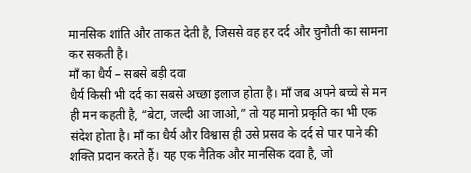मानसिक शांति और ताकत देती है, जिससे वह हर दर्द और चुनौती का सामना कर सकती है।
माँ का धैर्य – सबसे बड़ी दवा
धैर्य किसी भी दर्द का सबसे अच्छा इलाज होता है। माँ जब अपने बच्चे से मन ही मन कहती है, “बेटा, जल्दी आ जाओ,” तो यह मानो प्रकृति का भी एक संदेश होता है। माँ का धैर्य और विश्वास ही उसे प्रसव के दर्द से पार पाने की शक्ति प्रदान करते हैं। यह एक नैतिक और मानसिक दवा है, जो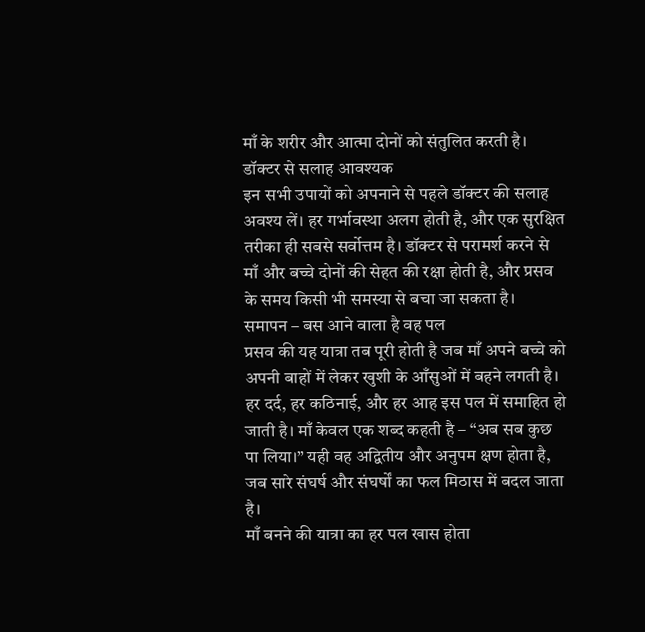माँ के शरीर और आत्मा दोनों को संतुलित करती है।
डॉक्टर से सलाह आवश्यक
इन सभी उपायों को अपनाने से पहले डॉक्टर की सलाह अवश्य लें। हर गर्भावस्था अलग होती है, और एक सुरक्षित तरीका ही सबसे सर्वोत्तम है। डॉक्टर से परामर्श करने से माँ और बच्चे दोनों की सेहत की रक्षा होती है, और प्रसव के समय किसी भी समस्या से बचा जा सकता है।
समापन – बस आने वाला है वह पल
प्रसव की यह यात्रा तब पूरी होती है जब माँ अपने बच्चे को अपनी बाहों में लेकर खुशी के आँसुओं में बहने लगती है। हर दर्द, हर कठिनाई, और हर आह इस पल में समाहित हो जाती है। माँ केवल एक शब्द कहती है – “अब सब कुछ पा लिया।” यही वह अद्वितीय और अनुपम क्षण होता है, जब सारे संघर्ष और संघर्षों का फल मिठास में बदल जाता है।
माँ बनने की यात्रा का हर पल खास होता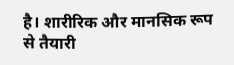है। शारीरिक और मानसिक रूप से तैयारी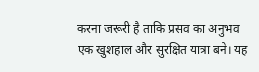करना जरूरी है ताकि प्रसव का अनुभव एक खुशहाल और सुरक्षित यात्रा बने। यह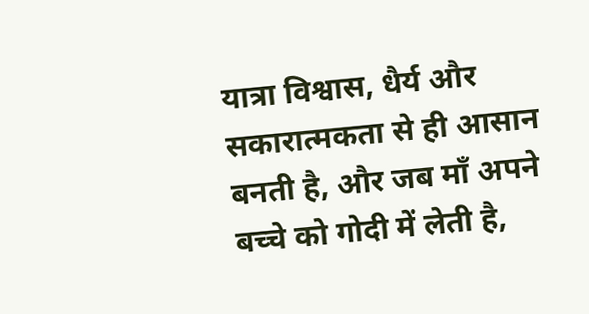यात्रा विश्वास, धैर्य और सकारात्मकता से ही आसान बनती है, और जब माँ अपने बच्चे को गोदी में लेती है,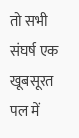तो सभी संघर्ष एक खूबसूरत पल में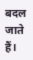बदल जाते हैं।